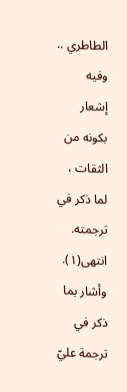الطاطري .. وفيه إشعار بكونه من الثقات ، لما ذكر في ترجمته. انتهى(١).
وأشار بما ذكر في ترجمة عليّ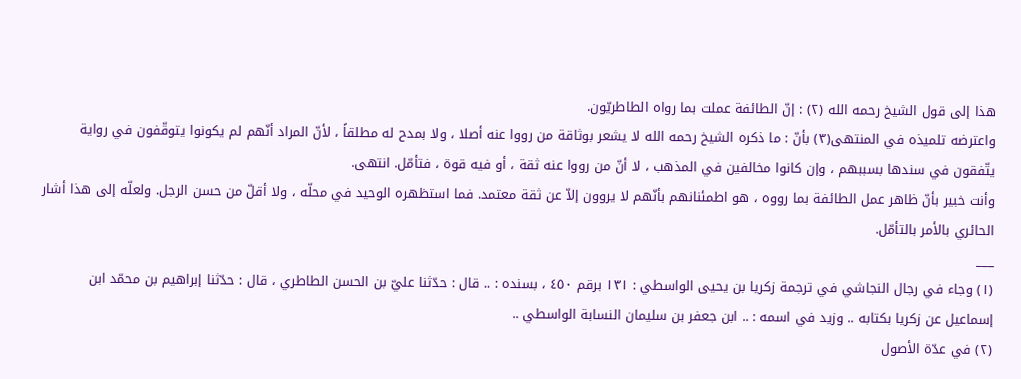هذا إلى قول الشيخ رحمه الله (٢) : إنّ الطائفة عملت بما رواه الطاطريّون.
واعترضه تلميذه في المنتهى(٣) بأنّ : ما ذكره الشيخ رحمه الله لا يشعر بوثاقة من رووا عنه أصلا ، ولا بمدح له مطلقاً ، لأنّ المراد أنّهم لم يكونوا يتوقّفون في رواية يتّفقون في سندها بسببهم ، وإن كانوا مخالفين في المذهب ، لا أنّ من رووا عنه ثقة ، أو فيه قوة ، فتأمّل. انتهى.
وأنت خبير بأنّ ظاهر عمل الطائفة بما رووه ، هو اطمئنانهم بأنّهم لا يروون إلاّ عن ثقة معتمد. فما استظهره الوحيد في محلّه ، ولا أقلّ من حسن الرجل. ولعلّه إلى هذا أشار الحائري بالأمر بالتأمّل.
___
(١) وجاء في رجال النجاشي في ترجمة زكريا بن يحيى الواسطي : ١٣١ برقم ٤٥٠ ، بسنده : .. قال : حدّثنا عليّ بن الحسن الطاطري ، قال : حدّثنا إبراهيم بن محمّد ابن إسماعيل عن زكريا بكتابه .. وزيد في اسمه : .. ابن جعفر بن سليمان النسابة الواسطي ..
(٢) في عدّة الأصول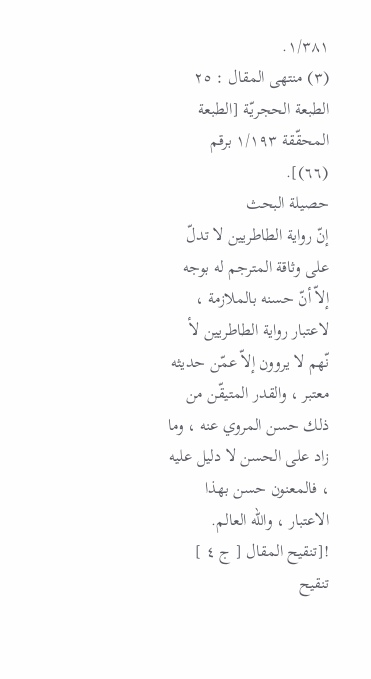١/٣٨١.
(٣) منتهى المقال : ٢٥ الطبعة الحجريّة [الطبعة المحقّقة ١/١٩٣ برقم (٦٦)].
حصيلة البحث
إنّ رواية الطاطريين لا تدلّ على وثاقة المترجم له بوجه إلاّ أنّ حسنه بالملازمة ، لاعتبار رواية الطاطريين لأ نّهم لا يروون إلاّ عمّن حديثه معتبر ، والقدر المتيقّن من ذلك حسن المروي عنه ، وما زاد على الحسن لا دليل عليه ، فالمعنون حسن بهذا الاعتبار ، والله العالم.
![تنقيح المقال [ ج ٤ ] تنقيح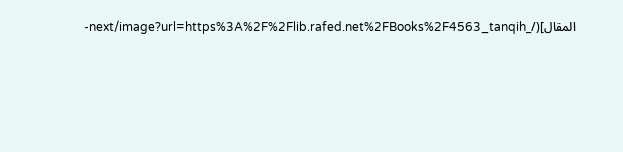المقال](/_next/image?url=https%3A%2F%2Flib.rafed.net%2FBooks%2F4563_tanqih-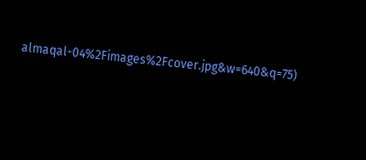almaqal-04%2Fimages%2Fcover.jpg&w=640&q=75)